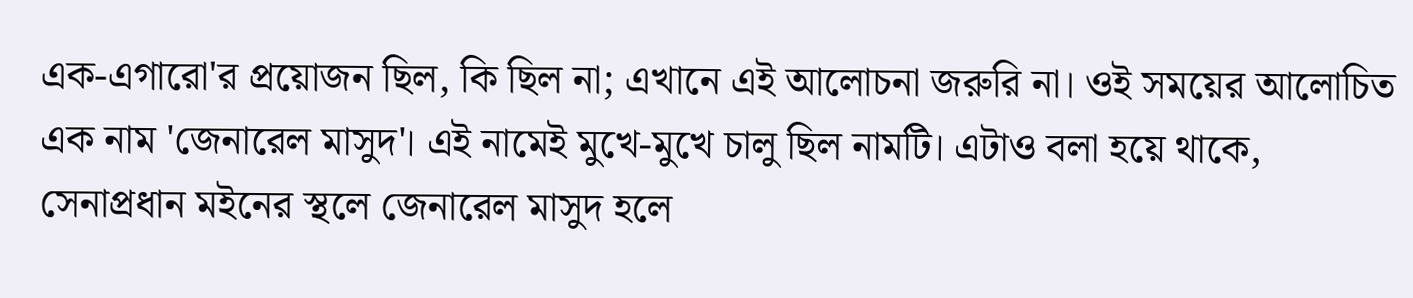এক-এগারো'র প্রয়োজন ছিল, কি ছিল না; এখানে এই আলোচনা জরুরি না। ওই সময়ের আলোচিত এক নাম 'জেনারেল মাসুদ'। এই নামেই মুখে-মুখে চালু ছিল নামটি। এটাও বলা হয়ে থাকে, সেনাপ্রধান মইনের স্থলে জেনারেল মাসুদ হলে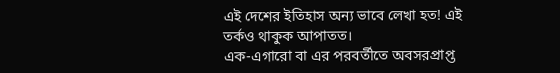এই দেশের ইতিহাস অন্য ভাবে লেখা হত! এই তর্কও থাকুক আপাতত।
এক-এগারো বা এর পরবর্তীতে অবসরপ্রাপ্ত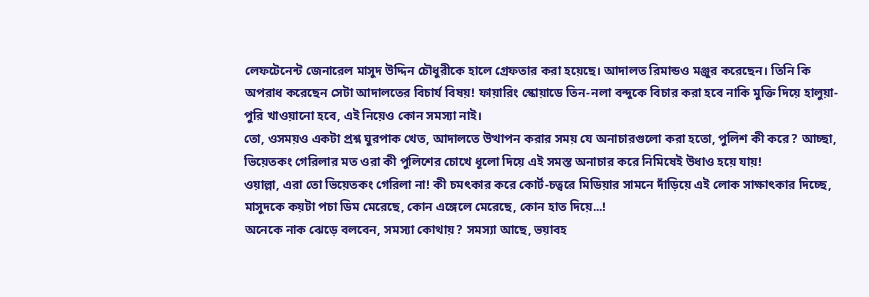লেফটেনেন্ট জেনারেল মাসুদ উদ্দিন চৌধুরীকে হালে গ্রেফতার করা হয়েছে। আদালত রিমান্ডও মঞ্জুর করেছেন। তিনি কি অপরাধ করেছেন সেটা আদালতের বিচার্য বিষয়! ফায়ারিং স্কোয়াডে তিন-নলা বন্দুকে বিচার করা হবে নাকি মুক্তি দিয়ে হালুয়া-পুরি খাওয়ানো হবে, এই নিয়েও কোন সমস্যা নাই।
তো, ওসময়ও একটা প্রশ্ন ঘুরপাক খেত, আদালতে উত্থাপন করার সময় যে অনাচারগুলো করা হতো, পুলিশ কী করে? আচ্ছা, ভিয়েতকং গেরিলার মত ওরা কী পুলিশের চোখে ধূলো দিয়ে এই সমস্ত অনাচার করে নিমিষেই উধাও হয়ে যায়!
ওয়াল্লা, এরা তো ভিয়েতকং গেরিলা না! কী চমৎকার করে কোর্ট-চত্বরে মিডিয়ার সামনে দাঁড়িয়ে এই লোক সাক্ষাৎকার দিচ্ছে, মাসুদকে কয়টা পচা ডিম মেরেছে, কোন এঙ্গেলে মেরেছে, কোন হাত দিয়ে...!
অনেকে নাক ঝেড়ে বলবেন, সমস্যা কোথায়? সমস্যা আছে, ভয়াবহ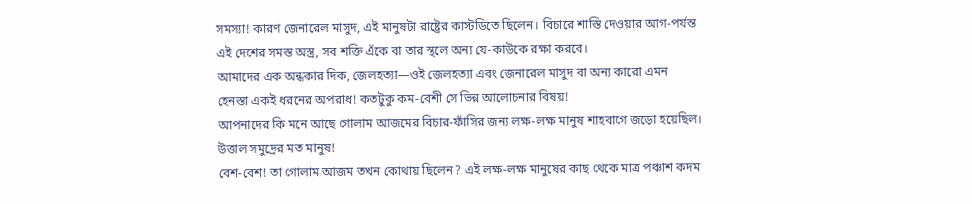সমস্যা! কারণ জেনারেল মাসুদ, এই মানুষটা রাষ্ট্রের কাস্টডিতে ছিলেন। বিচারে শাস্তি দেওয়ার আগ-পর্যন্ত এই দেশের সমস্ত অস্ত্র, সব শক্তি এঁকে বা তার স্থলে অন্য যে-কাউকে রক্ষা করবে।
আমাদের এক অন্ধকার দিক, জেলহত্যা—ওই জেলহত্যা এবং জেনারেল মাসুদ বা অন্য কারো এমন হেনস্তা একই ধরনের অপরাধ! কতটুকু কম-বেশী সে ভিন্ন আলোচনার বিষয়!
আপনাদের কি মনে আছে গোলাম আজমের বিচার-ফাঁসির জন্য লক্ষ-লক্ষ মানুষ শাহবাগে জড়ো হয়েছিল। উত্তাল সমুদ্রের মত মানুষ!
বেশ-বেশ! তা গোলাম আজম তখন কোথায় ছিলেন? এই লক্ষ-লক্ষ মানুষের কাছ থেকে মাত্র পঞ্চাশ কদম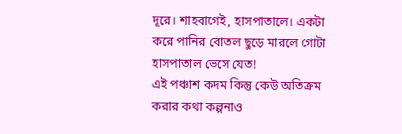দূরে। শাহবাগেই, হাসপাতালে। একটা করে পানির বোতল ছুড়ে মারলে গোটা হাসপাতাল ভেসে যেত!
এই পঞ্চাশ কদম কিন্তু কেউ অতিক্রম করার কথা কল্পনাও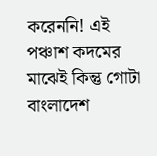করেননি! এই পঞ্চাশ কদমের মাঝেই কিন্তু গোটা বাংলাদেশ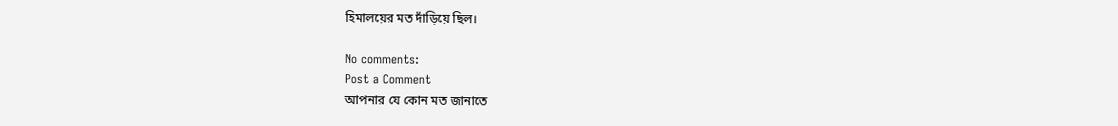হিমালয়ের মত দাঁড়িয়ে ছিল।

No comments:
Post a Comment
আপনার যে কোন মত জানাতে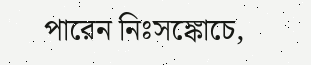পারেন নিঃসঙ্কোচে,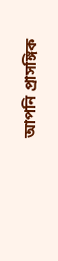আপনি প্রাসঙ্গিক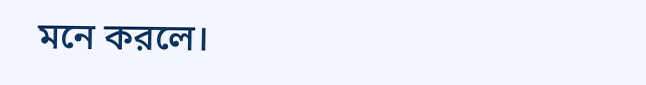মনে করলে।